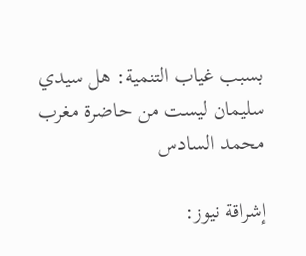بسبب غياب التنمية: هل سيدي سليمان ليست من حاضرة مغرب محمد السادس

إشراقة نيوز: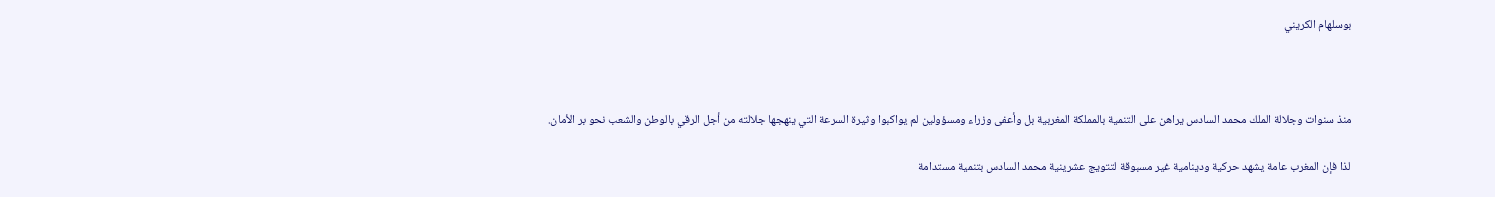بوسلهام الكريني



منذ سنوات وجلالة الملك محمد السادس يراهن على التنمية بالمملكة المغربية بل وأعفى وزراء ومسؤولين لم يواكبوا وثيرة السرعة التي ينهجها جلالته من أجل الرقي بالوطن والشعب نحو بر الأمان.

لذا فإن المغرب عامة يشهد حركية ودينامية غير مسبوقة لتتويج عشرينية محمد السادس بتنمية مستدامة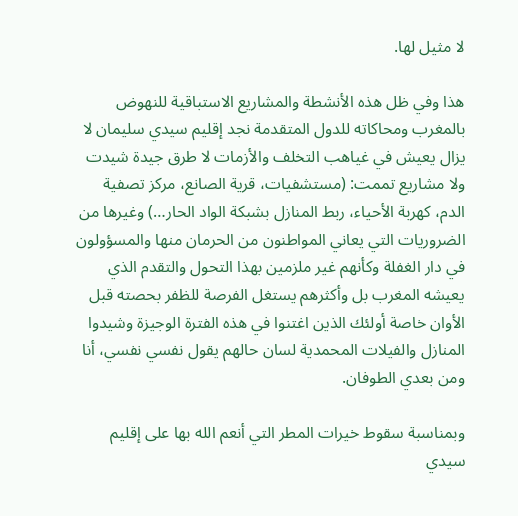لا مثيل لها.

هذا وفي ظل هذه الأنشطة والمشاريع الاستباقية للنهوض بالمغرب ومحاكاته للدول المتقدمة نجد إقليم سيدي سليمان لا يزال يعيش في غياهب التخلف والأزمات لا طرق جيدة شيدت ولا مشاريع تممت: (مستشفيات، قرية الصانع، مركز تصفية الدم، كهربة الأحياء، ربط المنازل بشبكة الواد الحار…) وغيرها من الضروريات التي يعاني المواطنون من الحرمان منها والمسؤولون في دار الغفلة وكأنهم غير ملزمين بهذا التحول والتقدم الذي يعيشه المغرب بل وأكثرهم يستغل الفرصة للظفر بحصته قبل الأوان خاصة أولئك الذين اغتنوا في هذه الفترة الوجيزة وشيدوا المنازل والفيلات المحمدية لسان حالهم يقول نفسي نفسي، أنا ومن بعدي الطوفان.

وبمناسبة سقوط خيرات المطر التي أنعم الله بها على إقليم سيدي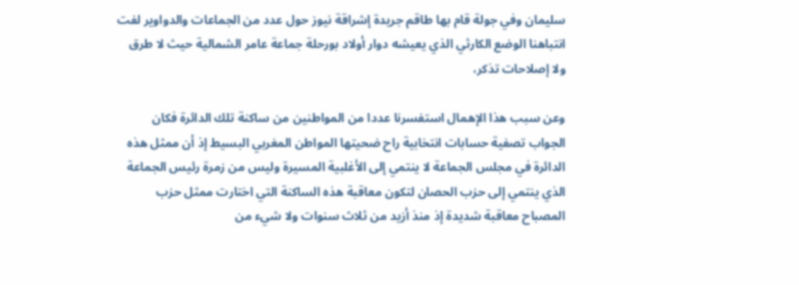سليمان وفي جولة قام بها طاقم جريدة إشراقة نيوز حول عدد من الجماعات والدواوير لفت انتباهنا الوضع الكارثي الذي يعيشه دوار أولاد بورحلة جماعة عامر الشمالية حيث لا طرق ولا إصلاحات تذكر،

وعن سبب هذا الإهمال استفسرنا عددا من المواطنين من ساكنة تلك الدائرة فكان الجواب تصفية حسابات انتخابية راح ضحيتها المواطن المغربي البسيط إذ أن ممثل هذه الدائرة في مجلس الجماعة لا ينتمي إلى الأغلبية المسيرة وليس من زمرة رئيس الجماعة الذي ينتمي إلى حزب الحصان لتكون معاقبة هذه الساكنة التي اختارت ممثل حزب المصباح معاقبة شديدة إذ منذ أزيد من ثلاث سنوات ولا شيء من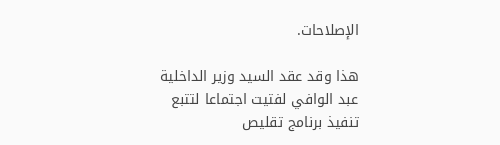الإصلاحات.

هذا وقد عقد السيد وزير الداخلية عبد الوافي لفتيت اجتماعا لتتبع تنفيذ برنامج تقليص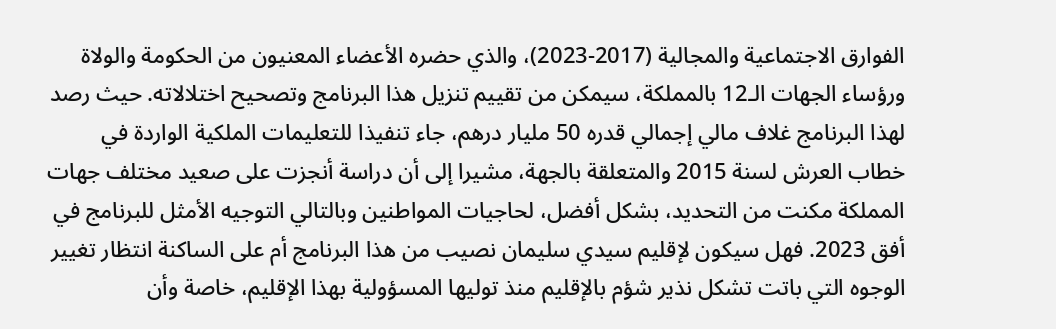الفوارق الاجتماعية والمجالية (2017-2023)، والذي حضره الأعضاء المعنيون من الحكومة والولاة ورؤساء الجهات الـ12 بالمملكة، سيمكن من تقييم تنزيل هذا البرنامج وتصحيح اختلالاته. حيث رصد لهذا البرنامج غلاف مالي إجمالي قدره 50 مليار درهم، جاء تنفيذا للتعليمات الملكية الواردة في خطاب العرش لسنة 2015 والمتعلقة بالجهة، مشيرا إلى أن دراسة أنجزت على صعيد مختلف جهات المملكة مكنت من التحديد، بشكل أفضل، لحاجيات المواطنين وبالتالي التوجيه الأمثل للبرنامج في أفق 2023. فهل سيكون لإقليم سيدي سليمان نصيب من هذا البرنامج أم على الساكنة انتظار تغيير الوجوه التي باتت تشكل نذير شؤم بالإقليم منذ توليها المسؤولية بهذا الإقليم، خاصة وأن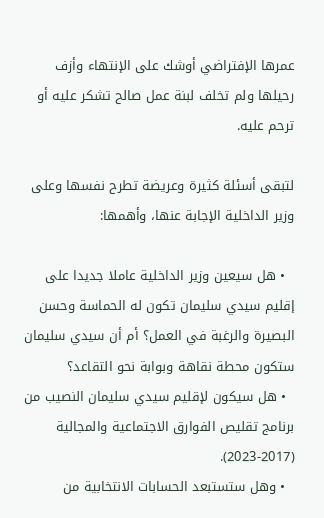عمرها الإفتراضي أوشك على الإنتهاء وأزف رحيلها ولم تخلف لبنة عمل صالح تشكر عليه أو ترحم عليه.

لتبقى أسئلة كثيرة وعريضة تطرح نفسها وعلى وزير الداخلية الإجابة عنها، وأهمها:

  • هل سيعين وزير الداخلية عاملا جديدا على إقليم سيدي سليمان تكون له الحماسة وحسن البصيرة والرغبة في العمل؟ أم أن سيدي سليمان ستكون محطة نقاهة وبوابة نحو التقاعد؟
  • هل سيكون لإقليم سيدي سليمان النصيب من برنامج تقليص الفوارق الاجتماعية والمجالية (2017-2023).
  • وهل ستستبعد الحسابات الانتخابية من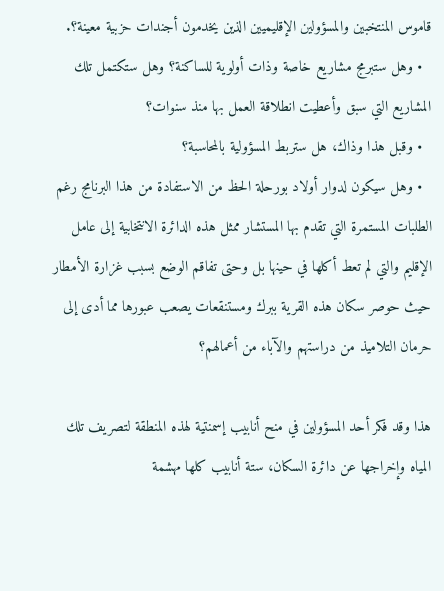قاموس المنتخبين والمسؤولين الإقليميين الذين يخدمون أجندات حزبية معينة؟.
  • وهل ستبرمج مشاريع خاصة وذات أولوية للساكنة؟ وهل ستكتمل تلك المشاريع التي سبق وأعطيت انطلاقة العمل بها منذ سنوات؟
  • وقبل هذا وذاك، هل ستربط المسؤولية بالمحاسبة؟
  • وهل سيكون لدوار أولاد بورحلة الحظ من الاستفادة من هذا البرنامج رغم الطلبات المستمرة التي تقدم بها المستشار ممثل هذه الدائرة الانتخابية إلى عامل الإقليم والتي لم تعط أكلها في حينها بل وحتى تفاقم الوضع بسبب غزارة الأمطار حيث حوصر سكان هذه القرية ببرك ومستنقعات يصعب عبورها مما أدى إلى حرمان التلاميذ من دراستهم والآباء من أعمالهم؟

هذا وقد فكر أحد المسؤولين في منح أنابيب إسمنتية لهذه المنطقة لتصريف تلك المياه وإخراجها عن دائرة السكان، ستة أنابيب كلها مهشمة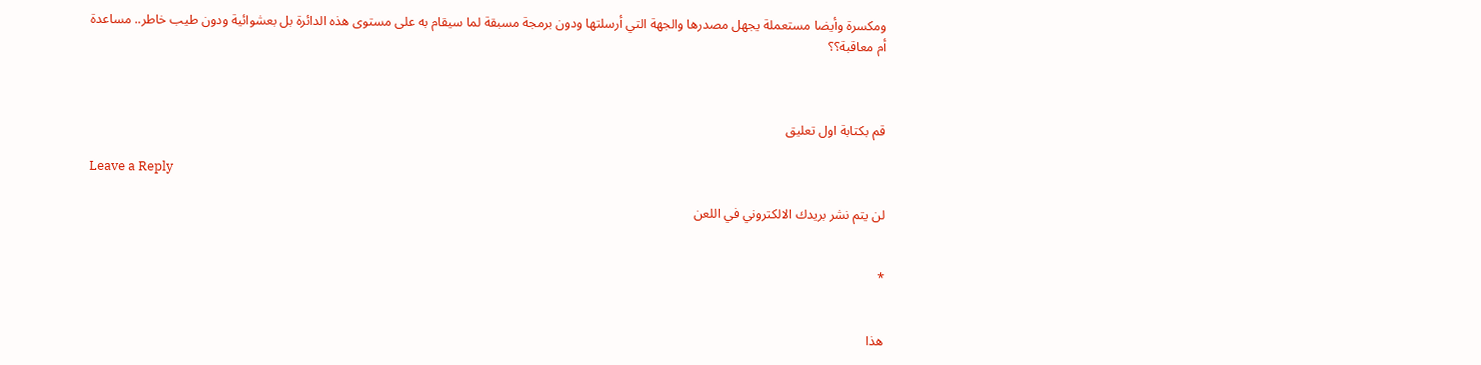ومكسرة وأيضا مستعملة يجهل مصدرها والجهة التي أرسلتها ودون برمجة مسبقة لما سيقام به على مستوى هذه الدائرة بل بعشوائية ودون طيب خاطر.. مساعدة أم معاقبة؟؟



قم بكتابة اول تعليق

Leave a Reply

لن يتم نشر بريدك الالكتروني في اللعن


*


هذا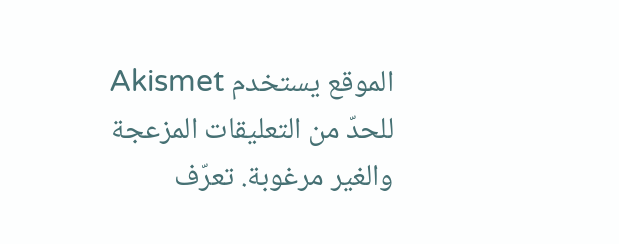الموقع يستخدم Akismet للحدّ من التعليقات المزعجة والغير مرغوبة. تعرّف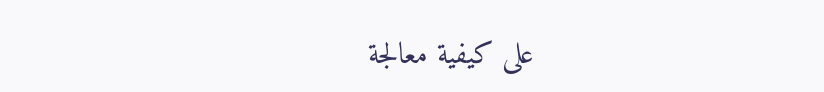على كيفية معالجة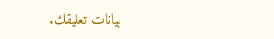بيانات تعليقك.